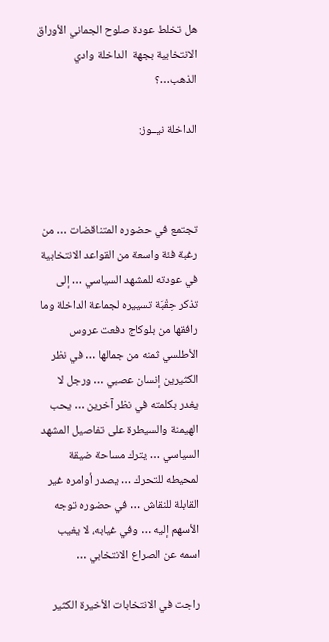هل تخلط عودة صلوح الجماني الأوراق الانتخابية بجهة  الداخلة وادي الذهب…؟

الداخلة نيــوز:



تجتمع في حضوره المتناقضات … من رغبة فئة واسعة من القواعد الانتخابية في عودته للمشهد السياسي … إلى تذكر حِقْبَة تسييره لجماعة الداخلة وما رافقها من بلوكاج دفعت عروس الأطلسي ثمنه من جمالها … في نظر الكثيرين إنسان عصبي … ورجل لا يغدر بكلمته في نظر آخرين … يحب الهيمنة والسيطرة على تفاصيل المشهد السياسي … يترك مساحة ضيقة لمحيطه للتحرك … يصدر أوامره غير القابلة للنقاش … في حضوره توجه الأسهم إليه … وفي غيابه، لا يغيب اسمه عن الصراع الانتخابي …

راجت في الانتخابات الأخيرة الكثير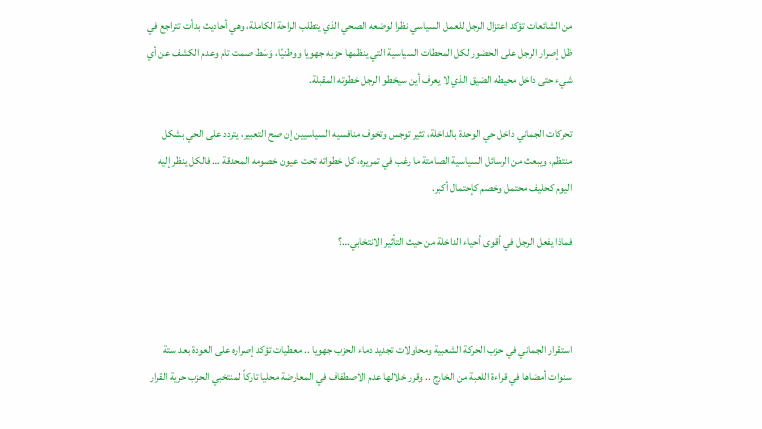من الشائعات تؤكد اعتزال الرجل للعمل السياسي نظرا لوضعه الصحي الذي يتطلب الراحة الكاملة، وهي أحاديث بدأت تتراجع في ظل إصرار الرجل على الحضور لكل المحطات السياسية التي ينظمها حزبه جهويا ووطنيًا، وَسَط صمت تام وعدم الكشف عن أي شيء حتى داخل محيطه الضيق الذي لا يعرف أين سيخطو الرجل خطوته المقبلة.

تحركات الجماني داخل حي الوحدة بالداخلة، تثير توجس وتخوف منافسيه السياسيين إن صح التعبير، يتردد على الحي بشكل منتظم، ويبعث من الرسائل السياسية الصامتة ما رغب في تمريره، كل خطواته تحت عيون خصومه المحدقة … فالكل ينظر إليه اليوم كحليف محتمل وخصم كإحتمال أكبر.

فماذا يفعل الرجل في أقوى أحياء الداخلة من حيث التأثير الانتخابي…؟



استقرار الجماني في حزب الحركة الشعبية ومحاولات تجديد دماء الحزب جهويا .. معطيات تؤكد إصراره على العودة بعد ستة سنوات أمضاها في قراءة اللعبة من الخارج .. وقرر خلالها عدم الاصطفاف في المعارضة محليا تاركاً لمنتخبي الحزب حرية القرار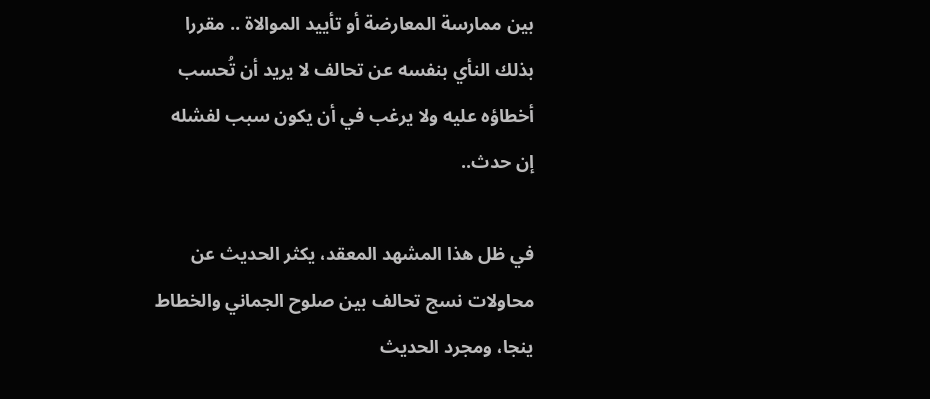بين ممارسة المعارضة أو تأييد الموالاة .. مقررا بذلك النأي بنفسه عن تحالف لا يريد أن تُحسب أخطاؤه عليه ولا يرغب في أن يكون سبب لفشله إن حدث..

في ظل هذا المشهد المعقد، يكثر الحديث عن محاولات نسج تحالف بين صلوح الجماني والخطاط ينجا، ومجرد الحديث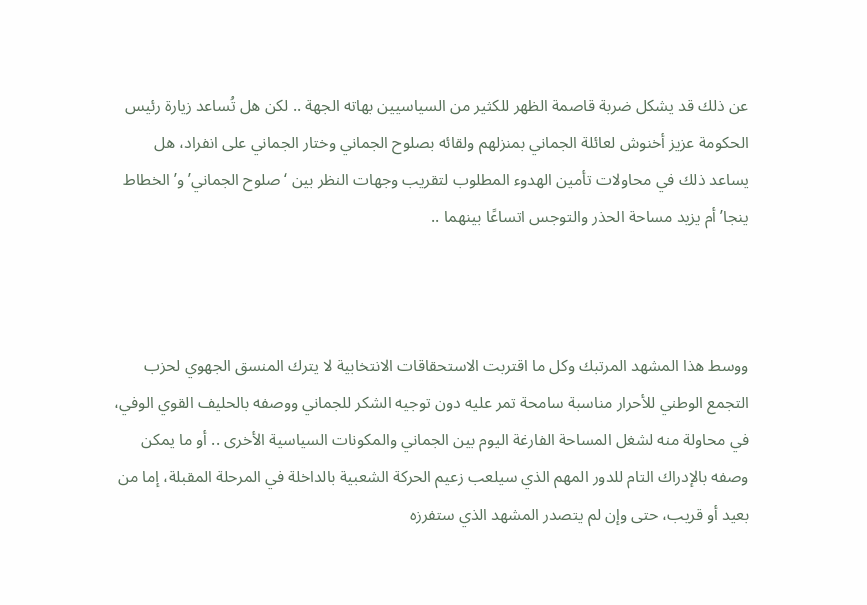عن ذلك قد يشكل ضربة قاصمة الظهر للكثير من السياسيين بهاته الجهة .. لكن هل تُساعد زيارة رئيس الحكومة عزيز أخنوش لعائلة الجماني بمنزلهم ولقائه بصلوح الجماني وختار الجماني على انفراد، هل يساعد ذلك في محاولات تأمين الهدوء المطلوب لتقريب وجهات النظر بين ‘صلوح الجماني’ و’الخطاط ينجا’ أم يزيد مساحة الحذر والتوجس اتساعًا بينهما ..



ووسط هذا المشهد المرتبك وكل ما اقتربت الاستحقاقات الانتخابية لا يترك المنسق الجهوي لحزب التجمع الوطني للأحرار مناسبة سامحة تمر عليه دون توجيه الشكر للجماني ووصفه بالحليف القوي الوفي، في محاولة منه لشغل المساحة الفارغة اليوم بين الجماني والمكونات السياسية الأخرى .. أو ما يمكن وصفه بالإدراك التام للدور المهم الذي سيلعب زعيم الحركة الشعبية بالداخلة في المرحلة المقبلة، إما من بعيد أو قريب، حتى وإن لم يتصدر المشهد الذي ستفرزه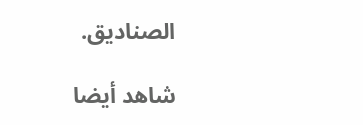الصناديق.

شاهد أيضا